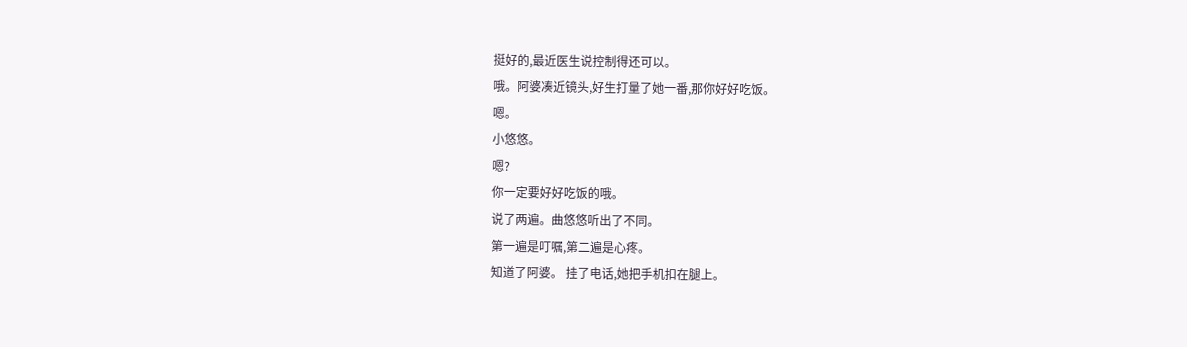挺好的,最近医生说控制得还可以。
哦。阿婆凑近镜头,好生打量了她一番,那你好好吃饭。
嗯。
小悠悠。
嗯?
你一定要好好吃饭的哦。
说了两遍。曲悠悠听出了不同。
第一遍是叮嘱,第二遍是心疼。
知道了阿婆。 挂了电话,她把手机扣在腿上。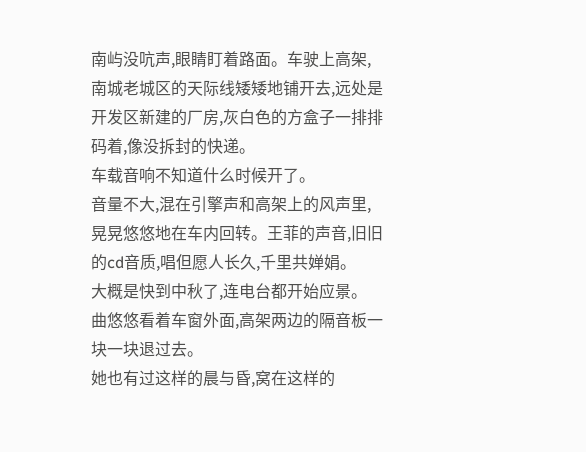南屿没吭声,眼睛盯着路面。车驶上高架,南城老城区的天际线矮矮地铺开去,远处是开发区新建的厂房,灰白色的方盒子一排排码着,像没拆封的快递。
车载音响不知道什么时候开了。
音量不大,混在引擎声和高架上的风声里,晃晃悠悠地在车内回转。王菲的声音,旧旧的cd音质,唱但愿人长久,千里共婵娟。
大概是快到中秋了,连电台都开始应景。
曲悠悠看着车窗外面,高架两边的隔音板一块一块退过去。
她也有过这样的晨与昏,窝在这样的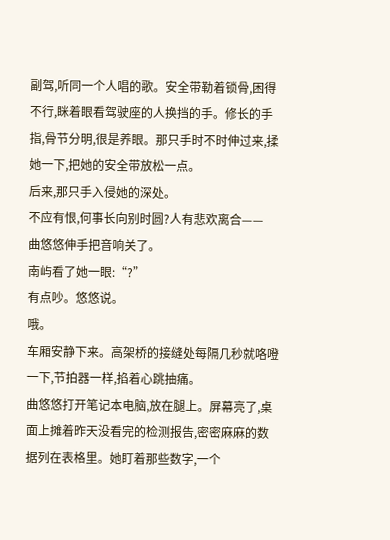副驾,听同一个人唱的歌。安全带勒着锁骨,困得不行,眯着眼看驾驶座的人换挡的手。修长的手指,骨节分明,很是养眼。那只手时不时伸过来,揉她一下,把她的安全带放松一点。
后来,那只手入侵她的深处。
不应有恨,何事长向别时圆?人有悲欢离合——
曲悠悠伸手把音响关了。
南屿看了她一眼:“?”
有点吵。悠悠说。
哦。
车厢安静下来。高架桥的接缝处每隔几秒就咯噔一下,节拍器一样,掐着心跳抽痛。
曲悠悠打开笔记本电脑,放在腿上。屏幕亮了,桌面上摊着昨天没看完的检测报告,密密麻麻的数据列在表格里。她盯着那些数字,一个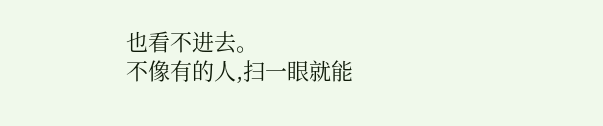也看不进去。
不像有的人,扫一眼就能